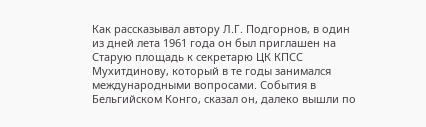Как рассказывал автору Л.Г. Подгорнов, в один из дней лета 1961 года он был приглашен на Старую площадь к секретарю ЦК КПСС Мухитдинову, который в те годы занимался международными вопросами. События в Бельгийском Конго, сказал он, далеко вышли по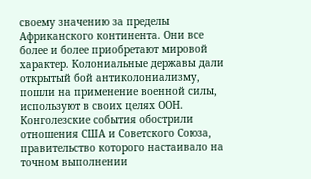своему значению за пределы Африканского континента. Они все более и более приобретают мировой характер. Колониальные державы дали открытый бой антиколониализму, пошли на применение военной силы, используют в своих целях ООН. Конголезские события обострили отношения США и Советского Союза, правительство которого настаивало на точном выполнении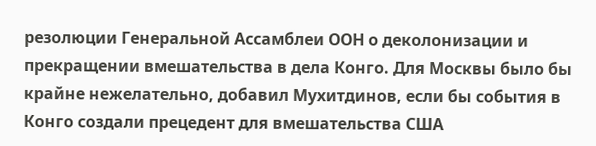резолюции Генеральной Ассамблеи ООН о деколонизации и прекращении вмешательства в дела Конго. Для Москвы было бы крайне нежелательно, добавил Мухитдинов, если бы события в Конго создали прецедент для вмешательства США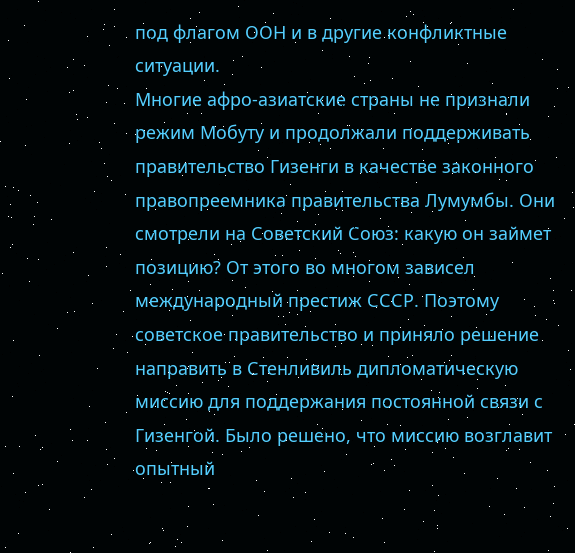под флагом ООН и в другие конфликтные ситуации.
Многие афро-азиатские страны не признали режим Мобуту и продолжали поддерживать правительство Гизенги в качестве законного правопреемника правительства Лумумбы. Они смотрели на Советский Союз: какую он займет позицию? От этого во многом зависел международный престиж СССР. Поэтому советское правительство и приняло решение направить в Стенливиль дипломатическую миссию для поддержания постоянной связи с Гизенгой. Было решено, что миссию возглавит опытный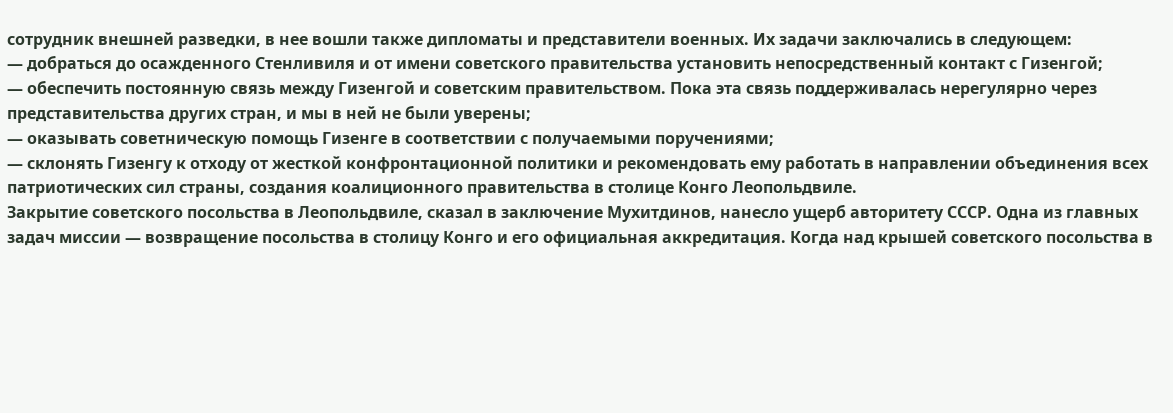сотрудник внешней разведки, в нее вошли также дипломаты и представители военных. Их задачи заключались в следующем:
— добраться до осажденного Стенливиля и от имени советского правительства установить непосредственный контакт с Гизенгой;
— обеспечить постоянную связь между Гизенгой и советским правительством. Пока эта связь поддерживалась нерегулярно через представительства других стран, и мы в ней не были уверены;
— оказывать советническую помощь Гизенге в соответствии с получаемыми поручениями;
— склонять Гизенгу к отходу от жесткой конфронтационной политики и рекомендовать ему работать в направлении объединения всех патриотических сил страны, создания коалиционного правительства в столице Конго Леопольдвиле.
Закрытие советского посольства в Леопольдвиле, сказал в заключение Мухитдинов, нанесло ущерб авторитету СССР. Одна из главных задач миссии — возвращение посольства в столицу Конго и его официальная аккредитация. Когда над крышей советского посольства в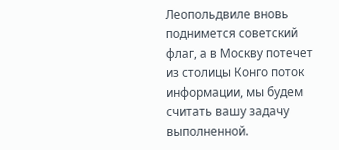Леопольдвиле вновь поднимется советский флаг, а в Москву потечет из столицы Конго поток информации, мы будем считать вашу задачу выполненной.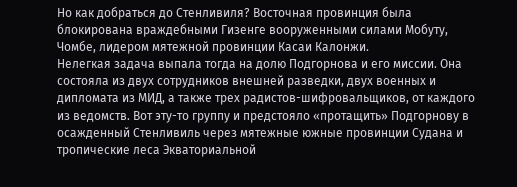Но как добраться до Стенливиля? Восточная провинция была блокирована враждебными Гизенге вооруженными силами Мобуту, Чомбе, лидером мятежной провинции Касаи Калонжи.
Нелегкая задача выпала тогда на долю Подгорнова и его миссии. Она состояла из двух сотрудников внешней разведки, двух военных и дипломата из МИД, а также трех радистов-шифровальщиков, от каждого из ведомств. Вот эту-то группу и предстояло «протащить» Подгорнову в осажденный Стенливиль через мятежные южные провинции Судана и тропические леса Экваториальной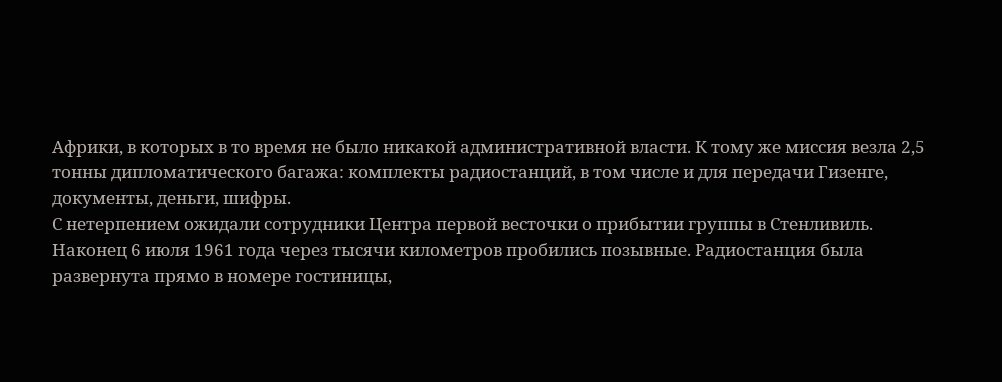Африки, в которых в то время не было никакой административной власти. К тому же миссия везла 2,5 тонны дипломатического багажа: комплекты радиостанций, в том числе и для передачи Гизенге, документы, деньги, шифры.
С нетерпением ожидали сотрудники Центра первой весточки о прибытии группы в Стенливиль. Наконец 6 июля 1961 года через тысячи километров пробились позывные. Радиостанция была развернута прямо в номере гостиницы,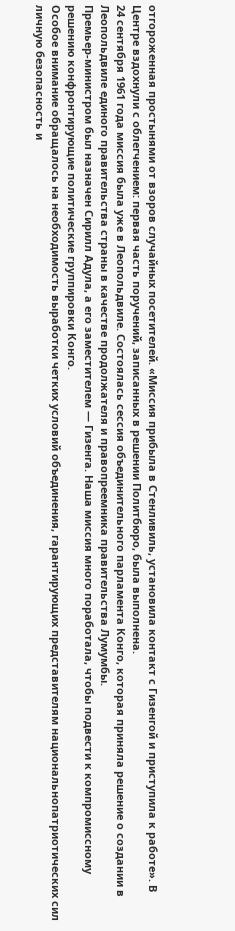отгороженная простынями от взоров случайных посетителей. «Миссия прибыла в Стенливиль, установила контакт с Гизенгой и приступила к работе». В Центре вздохнули с облегчением: первая часть поручений, записанных в решении Политбюро, была выполнена.
24 сентября 1961 года миссия была уже в Леопольдвиле. Состоялась сессия объединительного парламента Конго, которая приняла решение о создании в Леопольдвиле единого правительства страны в качестве продолжателя и правопреемника правительства Лумумбы.
Премьер-министром был назначен Сирилл Адула, а его заместителем — Гизенга. Наша миссия много поработала, чтобы подвести к компромиссному решению конфронтирующие политические группировки Конго.
Особое внимание обращалось на необходимость выработки четких условий объединения, гарантирующих представителям национальнопатриотических сил личную безопасность и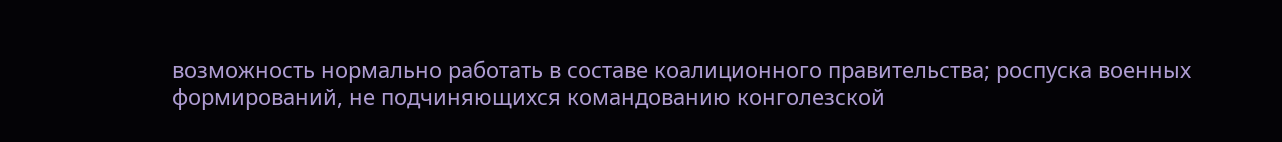возможность нормально работать в составе коалиционного правительства; роспуска военных формирований, не подчиняющихся командованию конголезской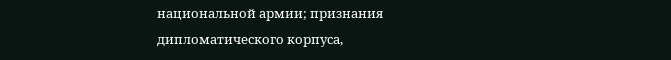национальной армии; признания дипломатического корпуса,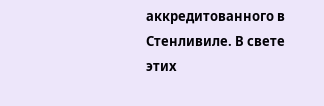аккредитованного в Стенливиле. В свете этих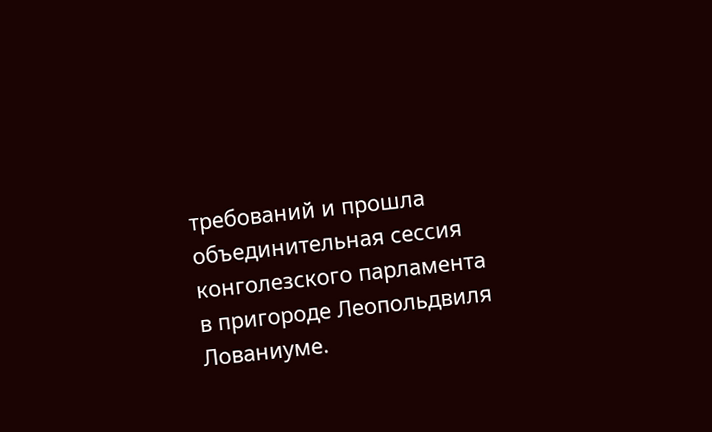требований и прошла объединительная сессия конголезского парламента в пригороде Леопольдвиля Лованиуме.